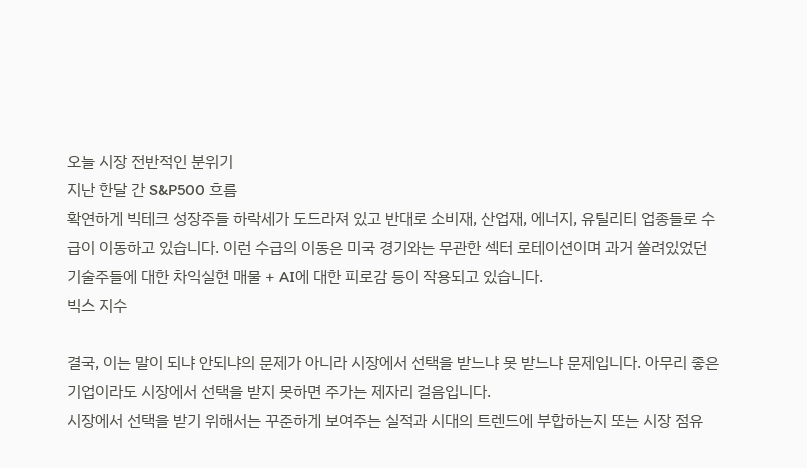오늘 시장 전반적인 분위기
지난 한달 간 S&P500 흐름
확연하게 빅테크 성장주들 하락세가 도드라져 있고 반대로 소비재, 산업재, 에너지, 유틸리티 업종들로 수급이 이동하고 있습니다. 이런 수급의 이동은 미국 경기와는 무관한 섹터 로테이션이며 과거 쏠려있었던 기술주들에 대한 차익실현 매물 + AI에 대한 피로감 등이 작용되고 있습니다.
빅스 지수

결국, 이는 말이 되냐 안되냐의 문제가 아니라 시장에서 선택을 받느냐 못 받느냐 문제입니다. 아무리 좋은 기업이라도 시장에서 선택을 받지 못하면 주가는 제자리 걸음입니다.
시장에서 선택을 받기 위해서는 꾸준하게 보여주는 실적과 시대의 트렌드에 부합하는지 또는 시장 점유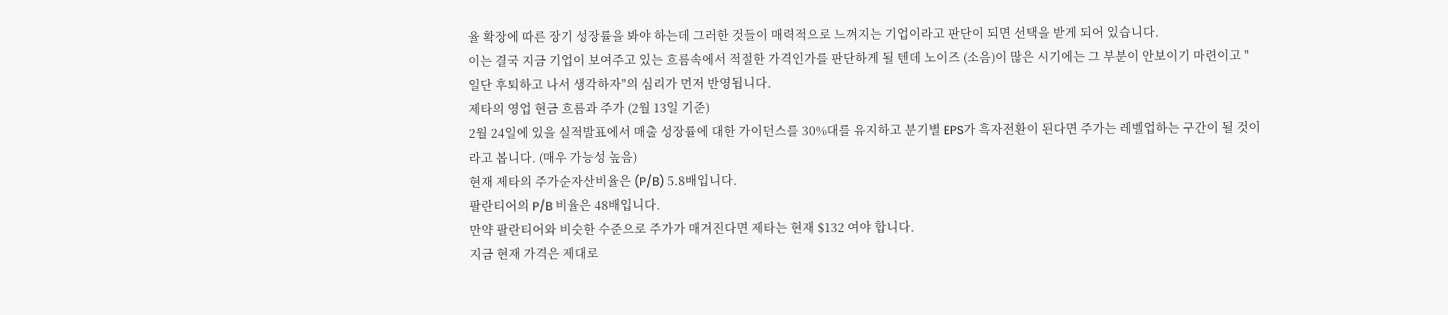율 확장에 따른 장기 성장률을 봐야 하는데 그러한 것들이 매력적으로 느껴지는 기업이라고 판단이 되면 선택을 받게 되어 있습니다.
이는 결국 지금 기업이 보여주고 있는 흐름속에서 적절한 가격인가를 판단하게 될 텐데 노이즈 (소음)이 많은 시기에는 그 부분이 안보이기 마련이고 "일단 후퇴하고 나서 생각하자"의 심리가 먼저 반영됩니다.
제타의 영업 현금 흐름과 주가 (2월 13일 기준)
2월 24일에 있을 실적발표에서 매출 성장률에 대한 가이던스를 30%대를 유지하고 분기별 EPS가 흑자전환이 된다면 주가는 레벨업하는 구간이 될 것이라고 봅니다. (매우 가능성 높음)
현재 제타의 주가순자산비율은 (P/B) 5.8배입니다.
팔란티어의 P/B 비율은 48배입니다.
만약 팔란티어와 비슷한 수준으로 주가가 매겨진다면 제타는 현재 $132 여야 합니다.
지금 현재 가격은 제대로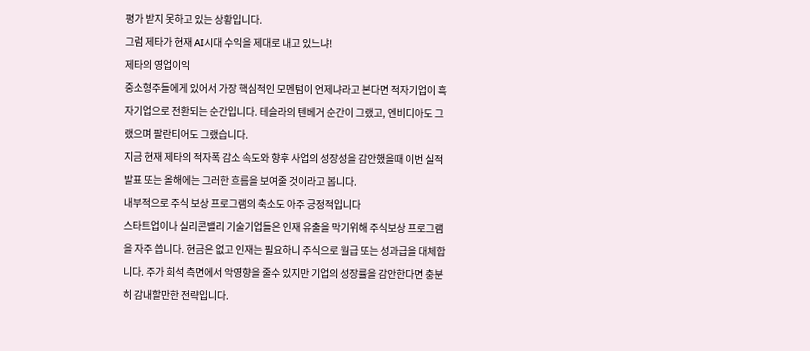평가 받지 못하고 있는 상황입니다.
그럼 제타가 현재 AI시대 수익을 제대로 내고 있느냐!
제타의 영업이익
중소형주들에게 있어서 가장 핵심적인 모멘텀이 언제냐라고 본다면 적자기업이 흑자기업으로 전환되는 순간입니다. 테슬라의 텐베거 순간이 그랬고, 엔비디아도 그랬으며 팔란티어도 그랬습니다.
지금 현재 제타의 적자폭 감소 속도와 향후 사업의 성장성을 감안했을때 이번 실적발표 또는 올해에는 그러한 흐름을 보여줄 것이라고 봅니다.
내부적으로 주식 보상 프로그램의 축소도 아주 긍정적입니다
스타트업이나 실리콘밸리 기술기업들은 인재 유출을 막기위해 주식보상 프로그램을 자주 씁니다. 현금은 없고 인재는 필요하니 주식으로 월급 또는 성과급을 대체합니다. 주가 희석 측면에서 악영향을 줄수 있지만 기업의 성장률을 감안한다면 충분히 감내할만한 전략입니다.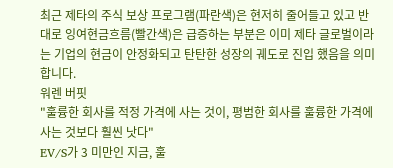최근 제타의 주식 보상 프로그램(파란색)은 현저히 줄어들고 있고 반대로 잉여현금흐름(빨간색)은 급증하는 부분은 이미 제타 글로벌이라는 기업의 현금이 안정화되고 탄탄한 성장의 궤도로 진입 했음을 의미합니다.
워렌 버핏
"훌륭한 회사를 적정 가격에 사는 것이, 평범한 회사를 훌륭한 가격에 사는 것보다 훨씬 낫다"
EV/S가 3 미만인 지금, 훌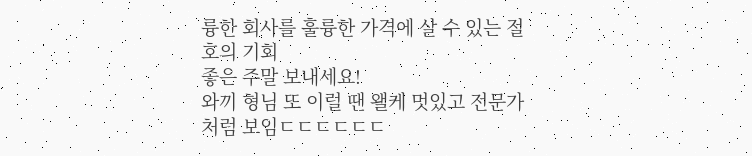륭한 회사를 훌륭한 가격에 살 수 있는 절호의 기회
좋은 주말 보내세요!
와끼 형님 또 이럴 땐 왤케 멋있고 전문가처럼 보임ㄷㄷㄷㄷㄷㄷ